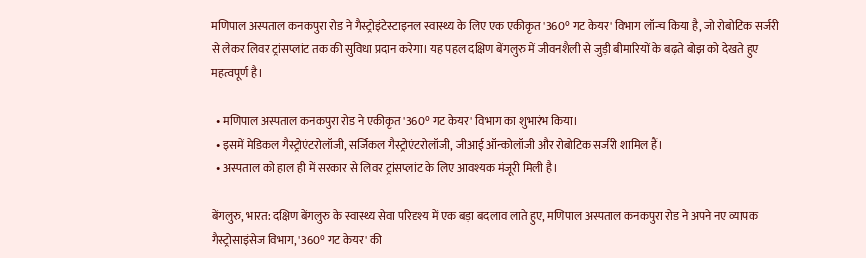मणिपाल अस्पताल कनकपुरा रोड ने गैस्ट्रोइंटेस्टाइनल स्वास्थ्य के लिए एक एकीकृत '360° गट केयर' विभाग लॉन्च किया है, जो रोबोटिक सर्जरी से लेकर लिवर ट्रांसप्लांट तक की सुविधा प्रदान करेगा। यह पहल दक्षिण बेंगलुरु में जीवनशैली से जुड़ी बीमारियों के बढ़ते बोझ को देखते हुए महत्वपूर्ण है।

  • मणिपाल अस्पताल कनकपुरा रोड ने एकीकृत '360° गट केयर' विभाग का शुभारंभ किया।
  • इसमें मेडिकल गैस्ट्रोएंटरोलॉजी, सर्जिकल गैस्ट्रोएंटरोलॉजी, जीआई ऑन्कोलॉजी और रोबोटिक सर्जरी शामिल हैं।
  • अस्पताल को हाल ही में सरकार से लिवर ट्रांसप्लांट के लिए आवश्यक मंजूरी मिली है।

बेंगलुरु, भारत: दक्षिण बेंगलुरु के स्वास्थ्य सेवा परिदृश्य में एक बड़ा बदलाव लाते हुए, मणिपाल अस्पताल कनकपुरा रोड ने अपने नए व्यापक गैस्ट्रोसाइंसेज विभाग, '360° गट केयर' की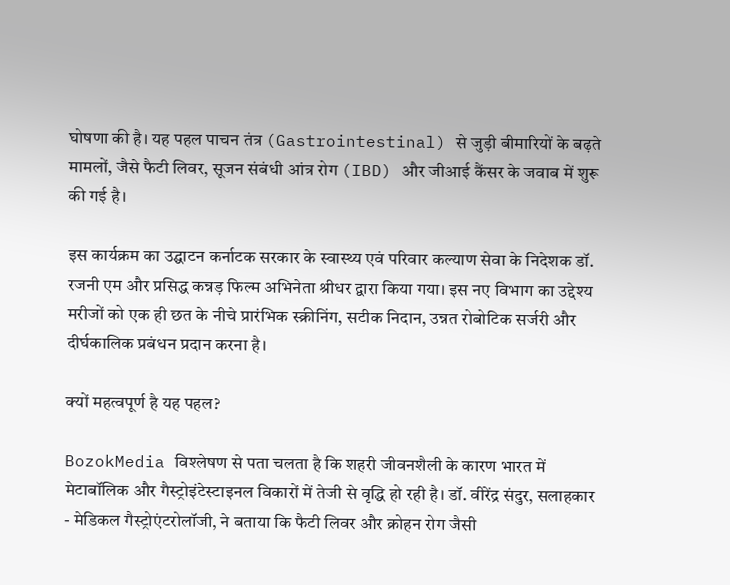घोषणा की है। यह पहल पाचन तंत्र (Gastrointestinal) से जुड़ी बीमारियों के बढ़ते मामलों, जैसे फैटी लिवर, सूजन संबंधी आंत्र रोग (IBD) और जीआई कैंसर के जवाब में शुरू की गई है।

इस कार्यक्रम का उद्घाटन कर्नाटक सरकार के स्वास्थ्य एवं परिवार कल्याण सेवा के निदेशक डॉ. रजनी एम और प्रसिद्ध कन्नड़ फिल्म अभिनेता श्रीधर द्वारा किया गया। इस नए विभाग का उद्देश्य मरीजों को एक ही छत के नीचे प्रारंभिक स्क्रीनिंग, सटीक निदान, उन्नत रोबोटिक सर्जरी और दीर्घकालिक प्रबंधन प्रदान करना है।

क्यों महत्वपूर्ण है यह पहल?

BozokMedia विश्लेषण से पता चलता है कि शहरी जीवनशैली के कारण भारत में मेटाबॉलिक और गैस्ट्रोइंटेस्टाइनल विकारों में तेजी से वृद्धि हो रही है। डॉ. वीरेंद्र संदुर, सलाहकार - मेडिकल गैस्ट्रोएंटरोलॉजी, ने बताया कि फैटी लिवर और क्रोहन रोग जैसी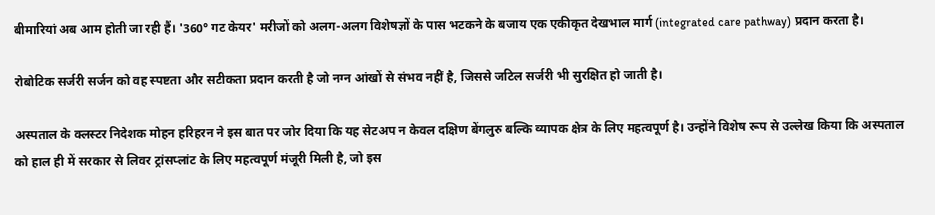बीमारियां अब आम होती जा रही हैं। '360° गट केयर' मरीजों को अलग-अलग विशेषज्ञों के पास भटकने के बजाय एक एकीकृत देखभाल मार्ग (integrated care pathway) प्रदान करता है।

रोबोटिक सर्जरी सर्जन को वह स्पष्टता और सटीकता प्रदान करती है जो नग्न आंखों से संभव नहीं है, जिससे जटिल सर्जरी भी सुरक्षित हो जाती है।

अस्पताल के क्लस्टर निदेशक मोहन हरिहरन ने इस बात पर जोर दिया कि यह सेटअप न केवल दक्षिण बेंगलुरु बल्कि व्यापक क्षेत्र के लिए महत्वपूर्ण है। उन्होंने विशेष रूप से उल्लेख किया कि अस्पताल को हाल ही में सरकार से लिवर ट्रांसप्लांट के लिए महत्वपूर्ण मंजूरी मिली है, जो इस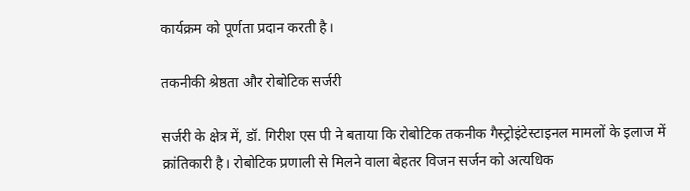कार्यक्रम को पूर्णता प्रदान करती है।

तकनीकी श्रेष्ठता और रोबोटिक सर्जरी

सर्जरी के क्षेत्र में, डॉ. गिरीश एस पी ने बताया कि रोबोटिक तकनीक गैस्ट्रोइंटेस्टाइनल मामलों के इलाज में क्रांतिकारी है। रोबोटिक प्रणाली से मिलने वाला बेहतर विजन सर्जन को अत्यधिक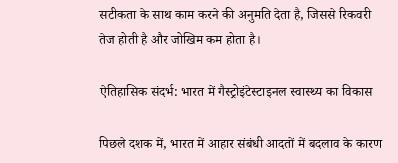सटीकता के साथ काम करने की अनुमति देता है, जिससे रिकवरी तेज होती है और जोखिम कम होता है।

ऐतिहासिक संदर्भ: भारत में गैस्ट्रोइंटेस्टाइनल स्वास्थ्य का विकास

पिछले दशक में, भारत में आहार संबंधी आदतों में बदलाव के कारण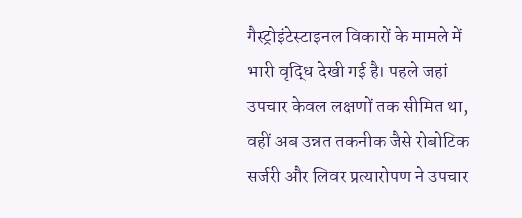गैस्ट्रोइंटेस्टाइनल विकारों के मामले में भारी वृद्धि देखी गई है। पहले जहां उपचार केवल लक्षणों तक सीमित था, वहीं अब उन्नत तकनीक जैसे रोबोटिक सर्जरी और लिवर प्रत्यारोपण ने उपचार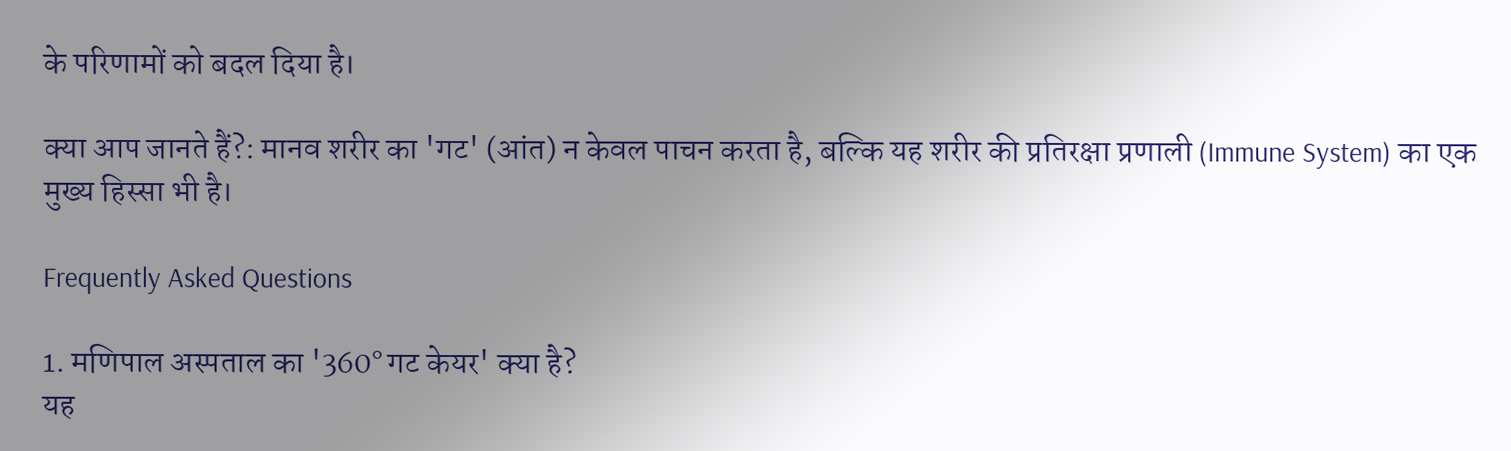के परिणामों को बदल दिया है।

क्या आप जानते हैं?: मानव शरीर का 'गट' (आंत) न केवल पाचन करता है, बल्कि यह शरीर की प्रतिरक्षा प्रणाली (Immune System) का एक मुख्य हिस्सा भी है।

Frequently Asked Questions

1. मणिपाल अस्पताल का '360° गट केयर' क्या है?
यह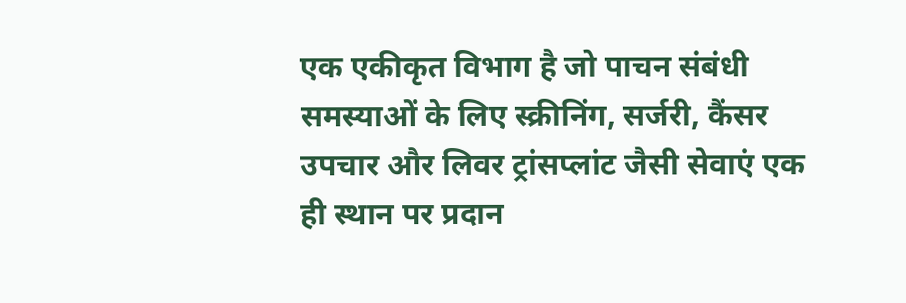एक एकीकृत विभाग है जो पाचन संबंधी समस्याओं के लिए स्क्रीनिंग, सर्जरी, कैंसर उपचार और लिवर ट्रांसप्लांट जैसी सेवाएं एक ही स्थान पर प्रदान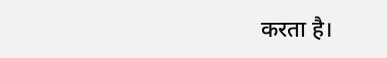करता है।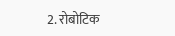2. रोबोटिक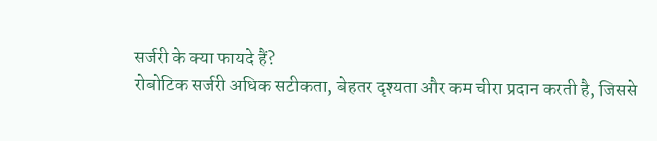सर्जरी के क्या फायदे हैं?
रोबोटिक सर्जरी अधिक सटीकता, बेहतर दृश्यता और कम चीरा प्रदान करती है, जिससे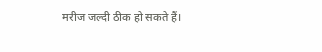मरीज जल्दी ठीक हो सकते हैं।